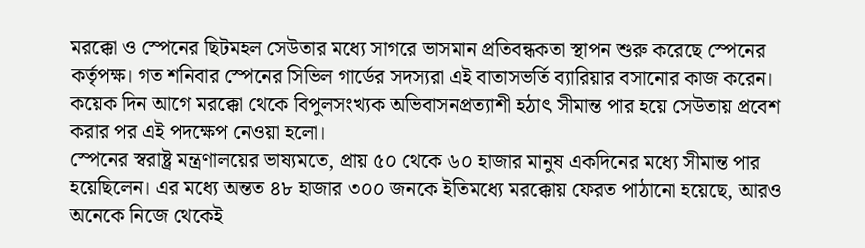মরক্কো ও স্পেনের ছিটমহল সেউতার মধ্যে সাগরে ভাসমান প্রতিবন্ধকতা স্থাপন শুরু করেছে স্পেনের কর্তৃপক্ষ। গত শনিবার স্পেনের সিভিল গার্ডের সদস্যরা এই বাতাসভর্তি ব্যারিয়ার বসানোর কাজ করেন। কয়েক দিন আগে মরক্কো থেকে বিপুলসংখ্যক অভিবাসনপ্রত্যাশী হঠাৎ সীমান্ত পার হয়ে সেউতায় প্রবেশ করার পর এই পদক্ষেপ নেওয়া হলো।
স্পেনের স্বরাষ্ট্র মন্ত্রণালয়ের ভাষ্যমতে, প্রায় ৫০ থেকে ৬০ হাজার মানুষ একদিনের মধ্যে সীমান্ত পার হয়েছিলেন। এর মধ্যে অন্তত ৪৮ হাজার ৩০০ জনকে ইতিমধ্যে মরক্কোয় ফেরত পাঠানো হয়েছে, আরও অনেকে নিজে থেকেই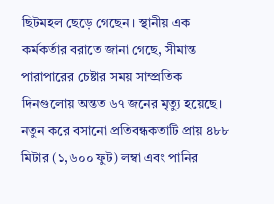ছিটমহল ছেড়ে গেছেন। স্থানীয় এক কর্মকর্তার বরাতে জানা গেছে, সীমান্ত পারাপারের চেষ্টার সময় সাম্প্রতিক দিনগুলোয় অন্তত ৬৭ জনের মৃত্যু হয়েছে।
নতুন করে বসানো প্রতিবন্ধকতাটি প্রায় ৪৮৮ মিটার (১,৬০০ ফুট) লম্বা এবং পানির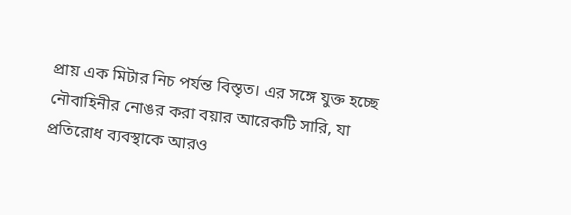প্রায় এক মিটার নিচ পর্যন্ত বিস্তৃত। এর সঙ্গে যুক্ত হচ্ছে নৌবাহিনীর নোঙর করা বয়ার আরেকটি সারি, যা প্রতিরোধ ব্যবস্থাকে আরও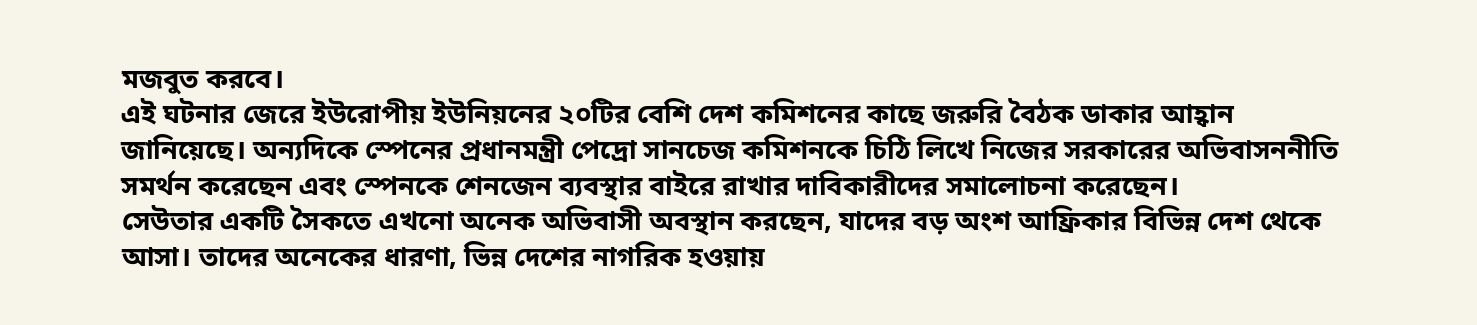মজবুত করবে।
এই ঘটনার জেরে ইউরোপীয় ইউনিয়নের ২০টির বেশি দেশ কমিশনের কাছে জরুরি বৈঠক ডাকার আহ্বান জানিয়েছে। অন্যদিকে স্পেনের প্রধানমন্ত্রী পেদ্রো সানচেজ কমিশনকে চিঠি লিখে নিজের সরকারের অভিবাসননীতি সমর্থন করেছেন এবং স্পেনকে শেনজেন ব্যবস্থার বাইরে রাখার দাবিকারীদের সমালোচনা করেছেন।
সেউতার একটি সৈকতে এখনো অনেক অভিবাসী অবস্থান করছেন, যাদের বড় অংশ আফ্রিকার বিভিন্ন দেশ থেকে আসা। তাদের অনেকের ধারণা, ভিন্ন দেশের নাগরিক হওয়ায়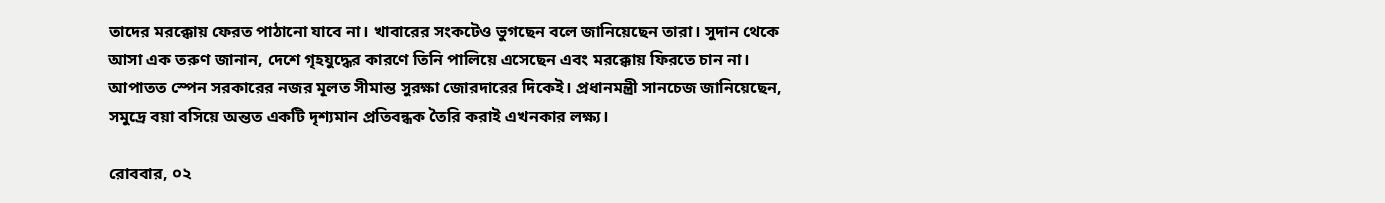তাদের মরক্কোয় ফেরত পাঠানো যাবে না। খাবারের সংকটেও ভুগছেন বলে জানিয়েছেন তারা। সুদান থেকে আসা এক তরুণ জানান, দেশে গৃহযুদ্ধের কারণে তিনি পালিয়ে এসেছেন এবং মরক্কোয় ফিরতে চান না।
আপাতত স্পেন সরকারের নজর মূলত সীমান্ত সুরক্ষা জোরদারের দিকেই। প্রধানমন্ত্রী সানচেজ জানিয়েছেন, সমুদ্রে বয়া বসিয়ে অন্তত একটি দৃশ্যমান প্রতিবন্ধক তৈরি করাই এখনকার লক্ষ্য।

রোববার, ০২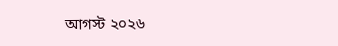আগস্ট ২০২৬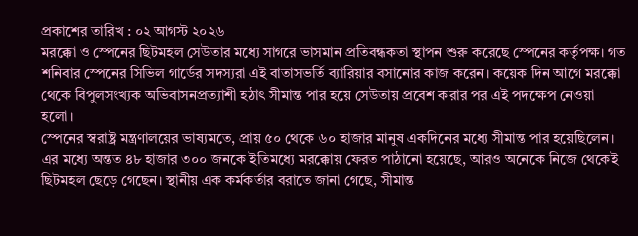প্রকাশের তারিখ : ০২ আগস্ট ২০২৬
মরক্কো ও স্পেনের ছিটমহল সেউতার মধ্যে সাগরে ভাসমান প্রতিবন্ধকতা স্থাপন শুরু করেছে স্পেনের কর্তৃপক্ষ। গত শনিবার স্পেনের সিভিল গার্ডের সদস্যরা এই বাতাসভর্তি ব্যারিয়ার বসানোর কাজ করেন। কয়েক দিন আগে মরক্কো থেকে বিপুলসংখ্যক অভিবাসনপ্রত্যাশী হঠাৎ সীমান্ত পার হয়ে সেউতায় প্রবেশ করার পর এই পদক্ষেপ নেওয়া হলো।
স্পেনের স্বরাষ্ট্র মন্ত্রণালয়ের ভাষ্যমতে, প্রায় ৫০ থেকে ৬০ হাজার মানুষ একদিনের মধ্যে সীমান্ত পার হয়েছিলেন। এর মধ্যে অন্তত ৪৮ হাজার ৩০০ জনকে ইতিমধ্যে মরক্কোয় ফেরত পাঠানো হয়েছে, আরও অনেকে নিজে থেকেই ছিটমহল ছেড়ে গেছেন। স্থানীয় এক কর্মকর্তার বরাতে জানা গেছে, সীমান্ত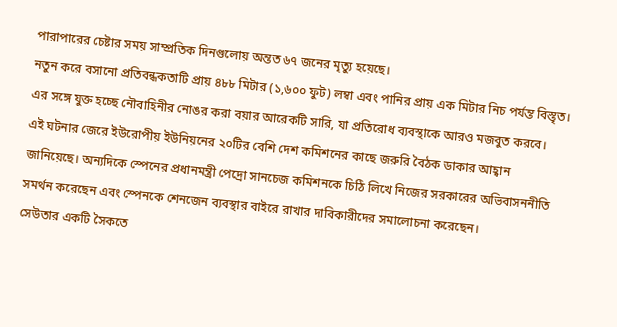পারাপারের চেষ্টার সময় সাম্প্রতিক দিনগুলোয় অন্তত ৬৭ জনের মৃত্যু হয়েছে।
নতুন করে বসানো প্রতিবন্ধকতাটি প্রায় ৪৮৮ মিটার (১,৬০০ ফুট) লম্বা এবং পানির প্রায় এক মিটার নিচ পর্যন্ত বিস্তৃত। এর সঙ্গে যুক্ত হচ্ছে নৌবাহিনীর নোঙর করা বয়ার আরেকটি সারি, যা প্রতিরোধ ব্যবস্থাকে আরও মজবুত করবে।
এই ঘটনার জেরে ইউরোপীয় ইউনিয়নের ২০টির বেশি দেশ কমিশনের কাছে জরুরি বৈঠক ডাকার আহ্বান জানিয়েছে। অন্যদিকে স্পেনের প্রধানমন্ত্রী পেদ্রো সানচেজ কমিশনকে চিঠি লিখে নিজের সরকারের অভিবাসননীতি সমর্থন করেছেন এবং স্পেনকে শেনজেন ব্যবস্থার বাইরে রাখার দাবিকারীদের সমালোচনা করেছেন।
সেউতার একটি সৈকতে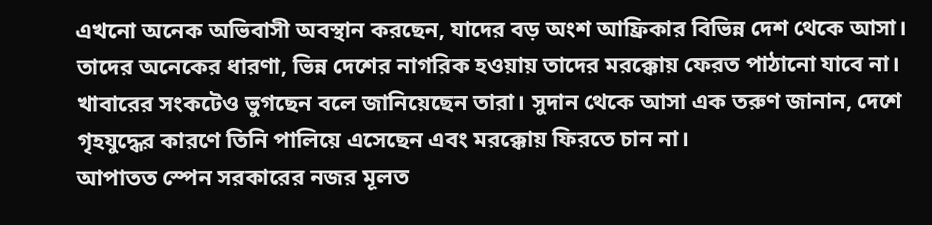এখনো অনেক অভিবাসী অবস্থান করছেন, যাদের বড় অংশ আফ্রিকার বিভিন্ন দেশ থেকে আসা। তাদের অনেকের ধারণা, ভিন্ন দেশের নাগরিক হওয়ায় তাদের মরক্কোয় ফেরত পাঠানো যাবে না। খাবারের সংকটেও ভুগছেন বলে জানিয়েছেন তারা। সুদান থেকে আসা এক তরুণ জানান, দেশে গৃহযুদ্ধের কারণে তিনি পালিয়ে এসেছেন এবং মরক্কোয় ফিরতে চান না।
আপাতত স্পেন সরকারের নজর মূলত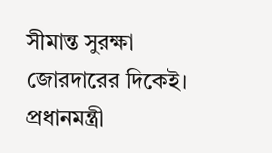সীমান্ত সুরক্ষা জোরদারের দিকেই। প্রধানমন্ত্রী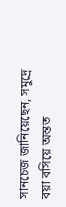সানচেজ জানিয়েছেন, সমুদ্রে বয়া বসিয়ে অন্তত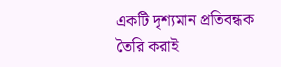একটি দৃশ্যমান প্রতিবন্ধক তৈরি করাই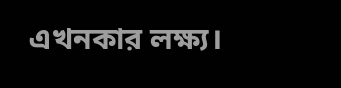এখনকার লক্ষ্য।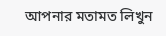আপনার মতামত লিখুন